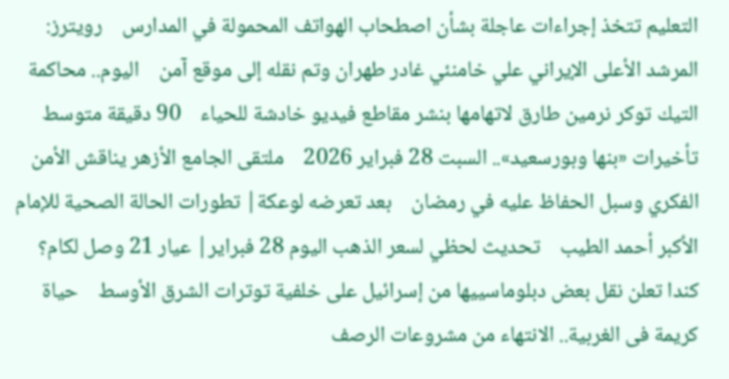التعليم تتخذ إجراءات عاجلة بشأن اصطحاب الهواتف المحمولة في المدارس    رويترز: المرشد الأعلى الإيراني علي خامنئي غادر طهران وتم نقله إلى موقع آمن    اليوم.. محاكمة التيك توكر نرمين طارق لاتهامها بنشر مقاطع فيديو خادشة للحياء    90 دقيقة متوسط تأخيرات «بنها وبورسعيد».. السبت 28 فبراير 2026    ملتقى الجامع الأزهر يناقش الأمن الفكري وسبل الحفاظ عليه في رمضان    بعد تعرضه لوعكة| تطورات الحالة الصحية للإمام الأكبر أحمد الطيب    تحديث لحظي لسعر الذهب اليوم 28 فبراير| عيار 21 وصل لكام؟    كندا تعلن نقل بعض دبلوماسييها من إسرائيل على خلفية توترات الشرق الأوسط    حياة كريمة فى الغربية.. الانتهاء من مشروعات الرصف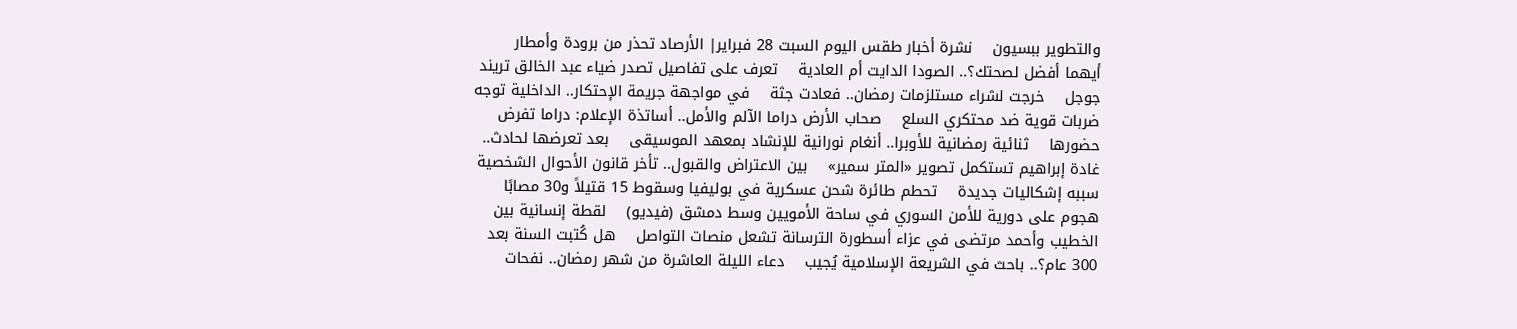والتطوير ببسيون    نشرة أخبار طقس اليوم السبت 28 فبراير| الأرصاد تحذر من برودة وأمطار    أيهما أفضل لصحتك؟.. الصودا الدايت أم العادية    تعرف على تفاصيل تصدر ضياء عبد الخالق تريند جوجل    خرجت لشراء مستلزمات رمضان.. فعادت جثة    في مواجهة جريمة الإحتكار.. الداخلية توجه ضربات قوية ضد محتكري السلع    صحاب الأرض دراما الآلم والأمل.. أساتذة الإعلام: دراما تفرض حضورها    ثنائية رمضانية للأوبرا.. أنغام نورانية للإنشاد بمعهد الموسيقى    بعد تعرضها لحادث.. غادة إبراهيم تستكمل تصوير «المتر سمير»    بين الاعتراض والقبول.. تأخر قانون الأحوال الشخصية سببه إشكاليات جديدة    تحطم طائرة شحن عسكرية في بوليفيا وسقوط 15 قتيلاً و30 مصابًا    هجوم على دورية للأمن السوري في ساحة الأمويين وسط دمشق (فيديو)    لقطة إنسانية بين الخطيب وأحمد مرتضى في عزاء أسطورة الترسانة تشعل منصات التواصل    هل كُتبت السنة بعد 300 عام؟.. باحث في الشريعة الإسلامية يُجيب    دعاء الليلة العاشرة من شهر رمضان.. نفحات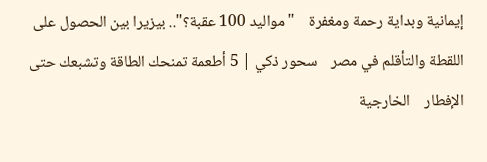إيمانية وبداية رحمة ومغفرة    "مواليد 100 عقبة؟".. بيزيرا بين الحصول على اللقطة والتأقلم في مصر    سحور ذكي | 5 أطعمة تمنحك الطاقة وتشبعك حتى الإفطار    الخارجية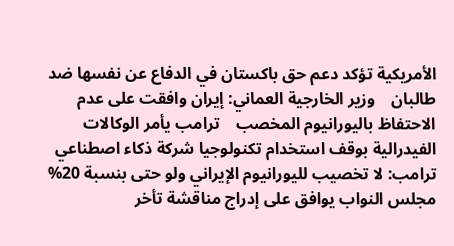الأمريكية تؤكد دعم حق باكستان في الدفاع عن نفسها ضد طالبان    وزير الخارجية العماني: إيران وافقت على عدم الاحتفاظ باليورانيوم المخصب    ترامب يأمر الوكالات الفيدرالية بوقف استخدام تكنولوجيا شركة ذكاء اصطناعي    ترامب: لا تخصيب لليورانيوم الإيراني ولو حتى بنسبة 20%    مجلس النواب يوافق على إدراج مناقشة تأخر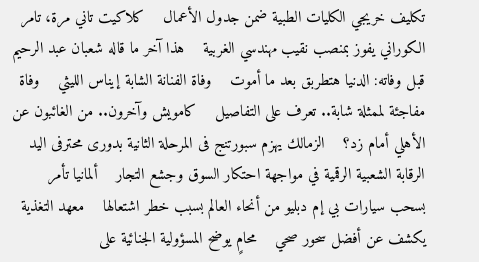تكليف خريجي الكليات الطبية ضمن جدول الأعمال    كلاكيت تاني مرة، تامر الكوراني يفوز بمنصب نقيب مهندسي الغربية    هذا آخر ما قاله شعبان عبد الرحيم قبل وفاته: الدنيا هتطربق بعد ما أموت    وفاة الفنانة الشابة إيناس الليثي    وفاة مفاجئة لممثلة شابة.. تعرف على التفاصيل    كامويش وآخرون.. من الغائبون عن الأهلي أمام زد؟    الزمالك يهزم سبورتنج فى المرحلة الثانية بدورى محترفى اليد    الرقابة الشعبية الرقمية في مواجهة احتكار السوق وجشع التجار    ألمانيا تأمر بسحب سيارات بي إم دبليو من أنحاء العالم بسبب خطر اشتعالها    معهد التغذية يكشف عن أفضل سحور صحي    محامٍ يوضح المسؤولية الجنائية على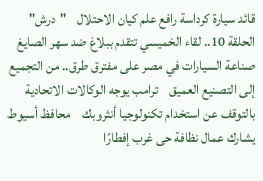قائد سيارة كرداسة رافع علم كيان الاحتلال    "درش" الحلقة 10.. لقاء الخميسي تتقدم ببلاغ ضد سهر الصايغ    صناعة السيارات في مصر على مفترق طرق.. من التجميع إلى التصنيع العميق    ترامب يوجه الوكالات الاتحادية بالتوقف عن استخدام تكنولوجيا أنثروبك    محافظ أسيوط يشارك عمال نظافة حى غرب إفطارًا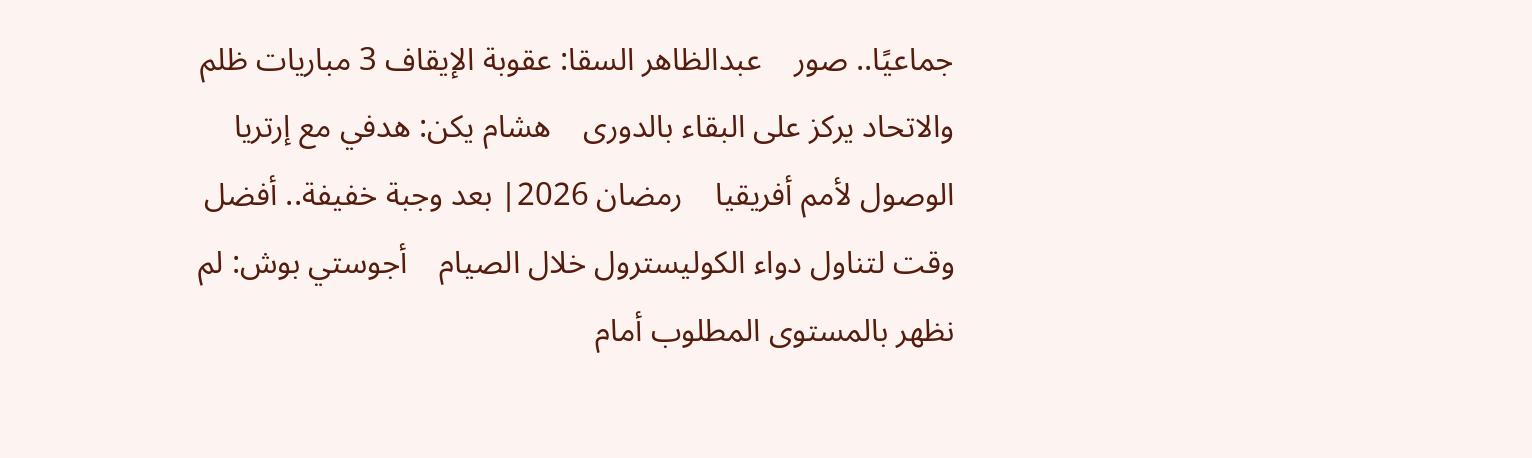جماعيًا.. صور    عبدالظاهر السقا: عقوبة الإيقاف 3 مباريات ظلم والاتحاد يركز على البقاء بالدورى    هشام يكن: هدفي مع إرتريا الوصول لأمم أفريقيا    رمضان 2026| بعد وجبة خفيفة.. أفضل وقت لتناول دواء الكوليسترول خلال الصيام    أجوستي بوش: لم نظهر بالمستوى المطلوب أمام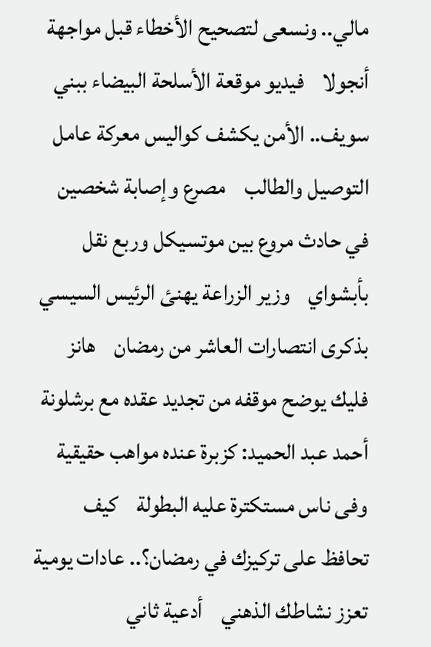مالي.. ونسعى لتصحيح الأخطاء قبل مواجهة أنجولا    فيديو موقعة الأسلحة البيضاء ببني سويف.. الأمن يكشف كواليس معركة عامل التوصيل والطالب    مصرع وإصابة شخصين في حادث مروع بين موتسيكل وربع نقل بأبشواي    وزير الزراعة يهنئ الرئيس السيسي بذكرى انتصارات العاشر من رمضان    هانز فليك يوضح موقفه من تجديد عقده مع برشلونة    أحمد عبد الحميد: كزبرة عنده مواهب حقيقية وفى ناس مستكترة عليه البطولة    كيف تحافظ على تركيزك في رمضان؟.. عادات يومية تعزز نشاطك الذهني    أدعية ثاني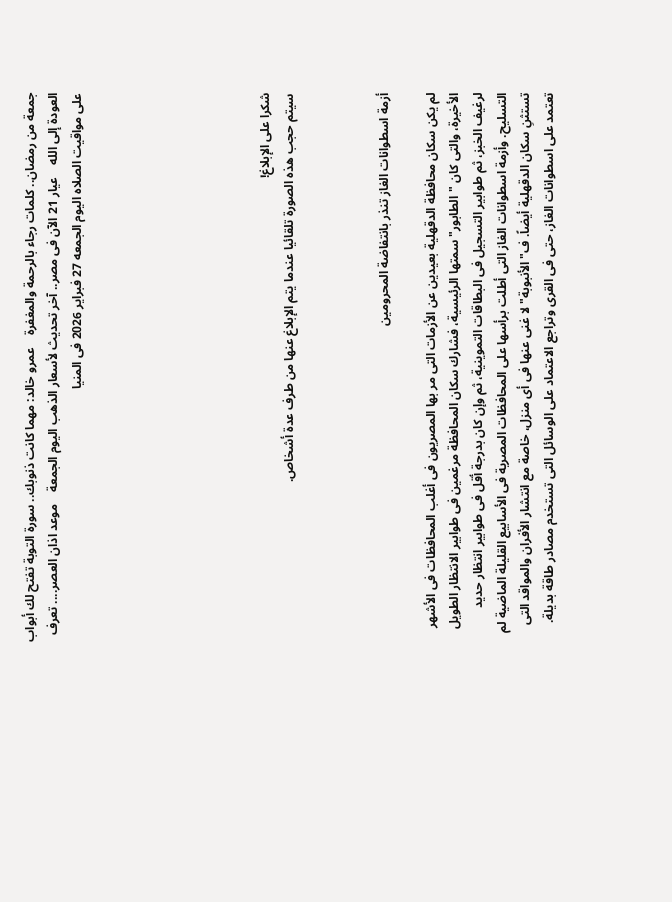جمعة من رمضان.. كلمات رجاء بالرحمة والمغفرة    عمرو خالد: مهما كانت ذنوبك.. سورة التوبة تفتح لك أبواب العودة إلى الله    عيار 21 الآن فى مصر.. آخر تحديث لأسعار الذهب اليوم الجمعة    موعد اذان العصر.... تعرف على مواقيت الصلاه اليوم الجمعه 27 فبراير 2026 فى المنيا







شكرا على الإبلاغ!
سيتم حجب هذه الصورة تلقائيا عندما يتم الإبلاغ عنها من طرف عدة أشخاص.



أزمة اسطوانات الغاز تنذر بانتفاضة المحرومين

لم يكن سكان محافظة الدقهلية بعيدين عن الأزمات التى مر بها المصريون فى أغلب المحافظات فى الأشهر الأخيرة، والتى كان "الطابور" سمتها الرئيسية، فشارك سكان المحافظة مرغمين فى طوابير الانتظار الطويل لرغيف الخبز، ثم طوابير التسجيل فى البطاقات التموينية، ثم وإن كان بدرجة أقل فى طوابير انتظار حديد التسليح. وأزمة اسطوانات الغاز التى أطلت برأسها على المحافظات المصرية فى الأسابيع القليلة الماضية لم تستثنِ سكان الدقهلية أيضاً. ف"الأنبوبة" لا غنى عنها فى أى منزل، خاصة مع انتشار الأفران والمواقد التى تعتمد على اسطوانات الغاز، حتى فى القرى وتراجع الاعتماد على الوسائل التى تستخدم مصادر طاقة بديلة.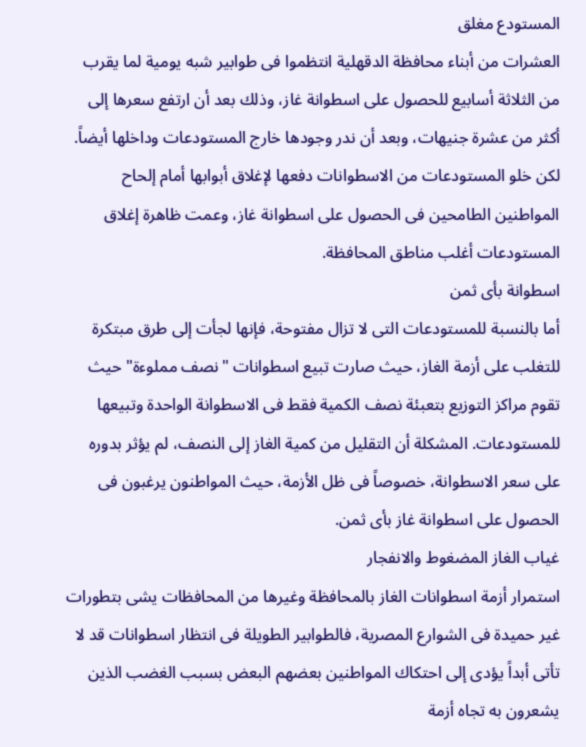المستودع مغلق
العشرات من أبناء محافظة الدقهلية انتظموا فى طوابير شبه يومية لما يقرب من الثلاثة أسابيع للحصول على اسطوانة غاز، وذلك بعد أن ارتفع سعرها إلى أكثر من عشرة جنيهات، وبعد أن ندر وجودها خارج المستودعات وداخلها أيضاً. لكن خلو المستودعات من الاسطوانات دفعها لإغلاق أبوابها أمام إلحاح المواطنين الطامحين فى الحصول على اسطوانة غاز، وعمت ظاهرة إغلاق المستودعات أغلب مناطق المحافظة.
اسطوانة بأى ثمن
أما بالنسبة للمستودعات التى لا تزال مفتوحة، فإنها لجأت إلى طرق مبتكرة للتغلب على أزمة الغاز، حيث صارت تبيع اسطوانات "نصف مملوءة" حيث تقوم مراكز التوزيع بتعبئة نصف الكمية فقط فى الاسطوانة الواحدة وتبيعها للمستودعات. المشكلة أن التقليل من كمية الغاز إلى النصف، لم يؤثر بدوره على سعر الاسطوانة، خصوصاً فى ظل الأزمة، حيث المواطنون يرغبون فى الحصول على اسطوانة غاز بأى ثمن.
غياب الغاز المضغوط والانفجار
استمرار أزمة اسطوانات الغاز بالمحافظة وغيرها من المحافظات يشى بتطورات غير حميدة فى الشوارع المصرية، فالطوابير الطويلة فى انتظار اسطوانات قد لا تأتى أبداً يؤدى إلى احتكاك المواطنين بعضهم البعض بسبب الغضب الذين يشعرون به تجاه أزمة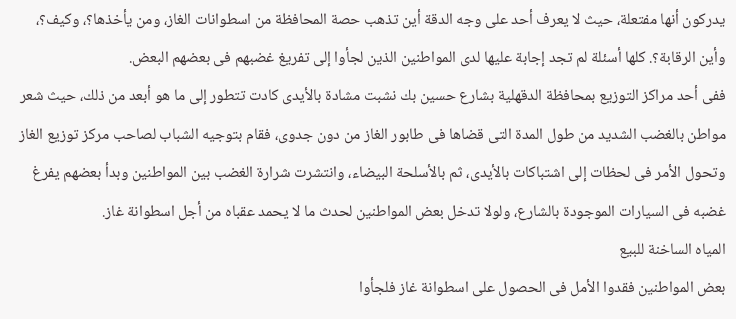يدركون أنها مفتعلة، حيث لا يعرف أحد على وجه الدقة أين تذهب حصة المحافظة من اسطوانات الغاز، ومن يأخذها؟، وكيف؟، وأين الرقابة؟. كلها أسئلة لم تجد إجابة عليها لدى المواطنين الذين لجأوا إلى تفريغ غضبهم فى بعضهم البعض.
ففى أحد مراكز التوزيع بمحافظة الدقهلية بشارع حسين بك نشبت مشادة بالأيدى كادت تتطور إلى ما هو أبعد من ذلك، حيث شعر مواطن بالغضب الشديد من طول المدة التى قضاها فى طابور الغاز من دون جدوى، فقام بتوجيه الشباب لصاحب مركز توزيع الغاز وتحول الأمر فى لحظات إلى اشتباكات بالأيدى، ثم بالأسلحة البيضاء، وانتشرت شرارة الغضب بين المواطنين وبدأ بعضهم يفرغ غضبه فى السيارات الموجودة بالشارع، ولولا تدخل بعض المواطنين لحدث ما لا يحمد عقباه من أجل اسطوانة غاز.
المياه الساخنة للبيع
بعض المواطنين فقدوا الأمل فى الحصول على اسطوانة غاز فلجأوا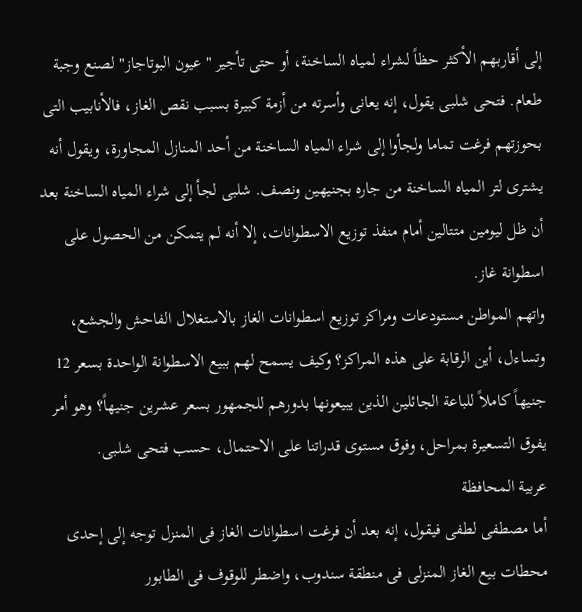إلى أقاربهم الأكثر حظاً لشراء لمياه الساخنة، أو حتى تأجير "عيون البوتاجاز" لصنع وجبة طعام. فتحى شلبى يقول، إنه يعانى وأسرته من أزمة كبيرة بسبب نقص الغاز، فالأنابيب التى بحوزتهم فرغت تماما ولجأوا إلى شراء المياه الساخنة من أحد المنازل المجاورة، ويقول أنه يشترى لتر المياه الساخنة من جاره بجنيهين ونصف. شلبى لجأ إلى شراء المياه الساخنة بعد أن ظل ليومين متتالين أمام منفذ توزيع الاسطوانات، إلا أنه لم يتمكن من الحصول على اسطوانة غاز.
واتهم المواطن مستودعات ومراكز توزيع اسطوانات الغاز بالاستغلال الفاحش والجشع، وتساءل، أين الرقابة على هذه المراكز؟ وكيف يسمح لهم ببيع الاسطوانة الواحدة بسعر 12 جنيهاً كاملاً للباعة الجائلين الذين يبيعونها بدورهم للجمهور بسعر عشرين جنيهاً؟ وهو أمر يفوق التسعيرة بمراحل، وفوق مستوى قدراتنا على الاحتمال، حسب فتحى شلبى.
عربية المحافظة
أما مصطفى لطفى فيقول، إنه بعد أن فرغت اسطوانات الغاز فى المنزل توجه إلى إحدى محطات بيع الغاز المنزلى فى منطقة سندوب، واضطر للوقوف فى الطابور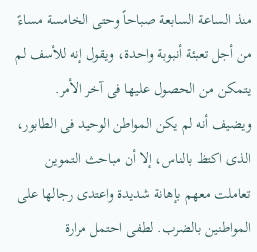منذ الساعة السابعة صباحاً وحتى الخامسة مساءً من أجل تعبئة أنبوبة واحدة، ويقول إنه للأسف لم يتمكن من الحصول عليها فى آخر الأمر. ويضيف أنه لم يكن المواطن الوحيد فى الطابور، الذى اكتظ بالناس، إلا أن مباحث التموين تعاملت معهم بإهانة شديدة واعتدى رجالها على المواطنين بالضرب. لطفى احتمل مرارة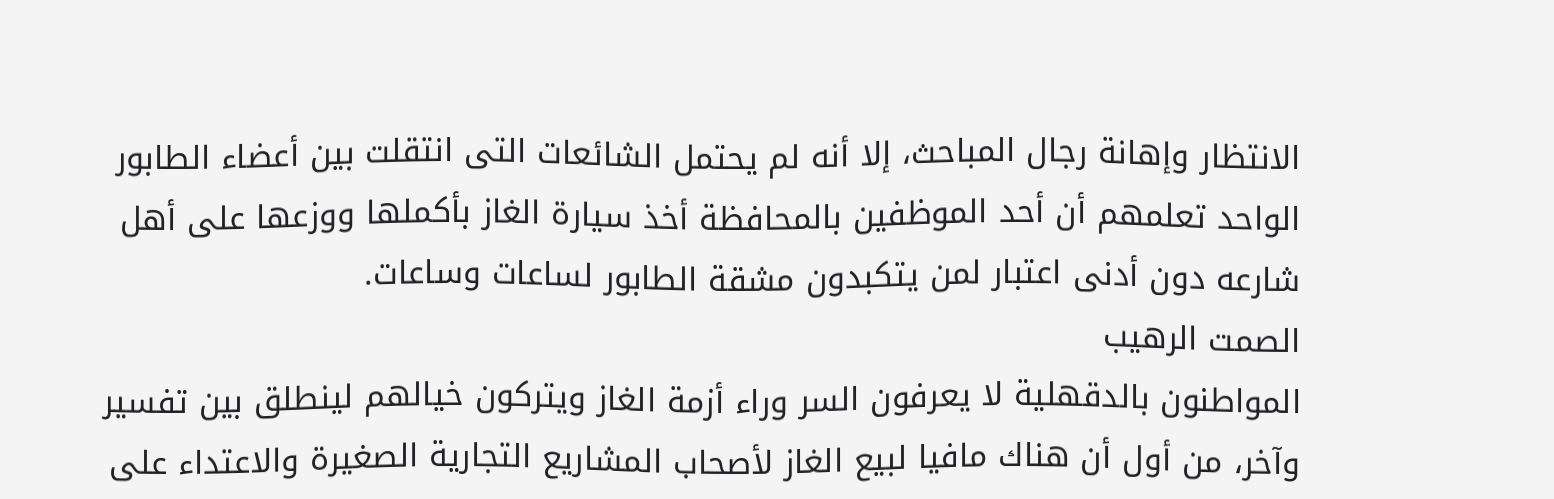الانتظار وإهانة رجال المباحث، إلا أنه لم يحتمل الشائعات التى انتقلت بين أعضاء الطابور الواحد تعلمهم أن أحد الموظفين بالمحافظة أخذ سيارة الغاز بأكملها ووزعها على أهل شارعه دون أدنى اعتبار لمن يتكبدون مشقة الطابور لساعات وساعات.
الصمت الرهيب
المواطنون بالدقهلية لا يعرفون السر وراء أزمة الغاز ويتركون خيالهم لينطلق بين تفسير وآخر، من أول أن هناك مافيا لبيع الغاز لأصحاب المشاريع التجارية الصغيرة والاعتداء على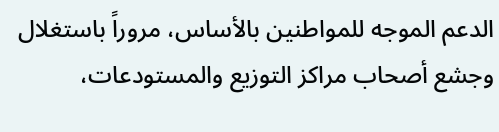الدعم الموجه للمواطنين بالأساس، مروراً باستغلال وجشع أصحاب مراكز التوزيع والمستودعات،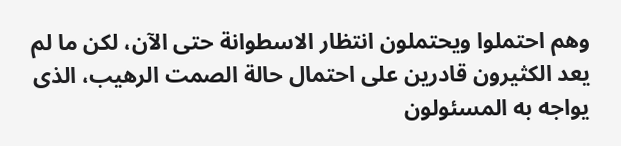وهم احتملوا ويحتملون انتظار الاسطوانة حتى الآن، لكن ما لم يعد الكثيرون قادرين على احتمال حالة الصمت الرهيب، الذى يواجه به المسئولون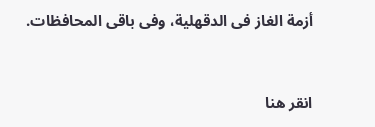أزمة الغاز فى الدقهلية، وفى باقى المحافظات.


انقر هنا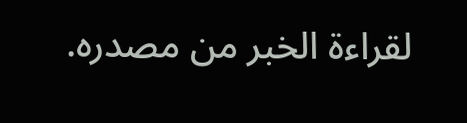لقراءة الخبر من مصدره.